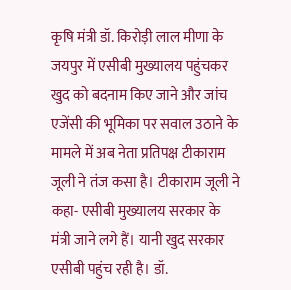कृषि मंत्री डॉ. किरोड़ी लाल मीणा के जयपुर में एसीबी मुख्यालय पहुंचकर खुद को बदनाम किए जाने और जांच एजेंसी की भूमिका पर सवाल उठाने के मामले में अब नेता प्रतिपक्ष टीकाराम जूली ने तंज कसा है। टीकाराम जूली ने कहा- एसीबी मुख्यालय सरकार के मंत्री जाने लगे हैं। यानी खुद सरकार एसीबी पहुंच रही है। डॉ.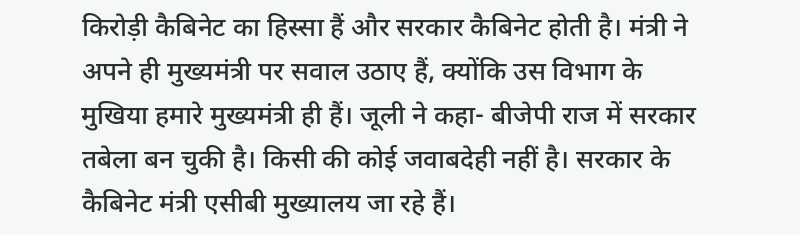किरोड़ी कैबिनेट का हिस्सा हैं और सरकार कैबिनेट होती है। मंत्री ने अपने ही मुख्यमंत्री पर सवाल उठाए हैं, क्योंकि उस विभाग के मुखिया हमारे मुख्यमंत्री ही हैं। जूली ने कहा- बीजेपी राज में सरकार तबेला बन चुकी है। किसी की कोई जवाबदेही नहीं है। सरकार के कैबिनेट मंत्री एसीबी मुख्यालय जा रहे हैं।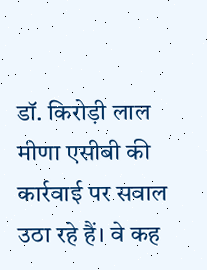डॉ. किरोड़ी लाल मीणा एसीबी की कार्रवाई पर सवाल उठा रहे हैं। वे कह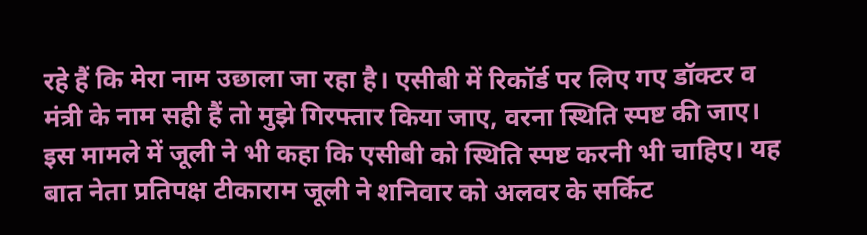रहे हैं कि मेरा नाम उछाला जा रहा है। एसीबी में रिकॉर्ड पर लिए गए डॉक्टर व मंत्री के नाम सही हैं तो मुझे गिरफ्तार किया जाए, वरना स्थिति स्पष्ट की जाए। इस मामले में जूली ने भी कहा कि एसीबी को स्थिति स्पष्ट करनी भी चाहिए। यह बात नेता प्रतिपक्ष टीकाराम जूली ने शनिवार को अलवर के सर्किट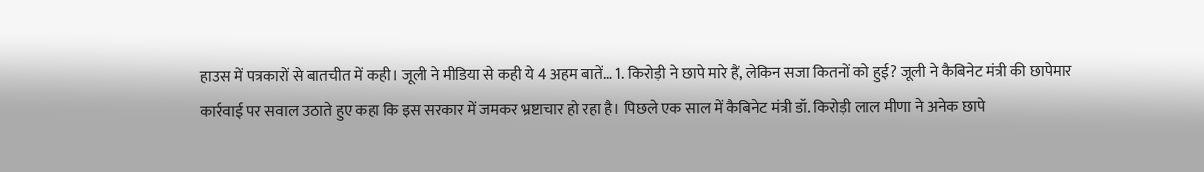हाउस में पत्रकारों से बातचीत में कही। जूली ने मीडिया से कही ये 4 अहम बातें… 1. किरोड़ी ने छापे मारे हैं, लेकिन सजा कितनों को हुई? जूली ने कैबिनेट मंत्री की छापेमार कार्रवाई पर सवाल उठाते हुए कहा कि इस सरकार में जमकर भ्रष्टाचार हो रहा है। पिछले एक साल में कैबिनेट मंत्री डॉ. किरोड़ी लाल मीणा ने अनेक छापे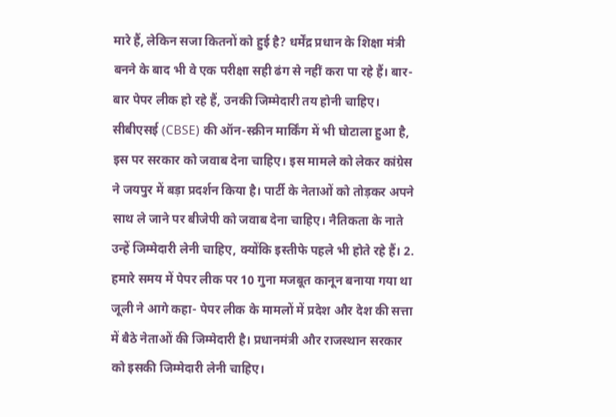मारे हैं, लेकिन सजा कितनों को हुई है? धर्मेंद्र प्रधान के शिक्षा मंत्री बनने के बाद भी वे एक परीक्षा सही ढंग से नहीं करा पा रहे हैं। बार-बार पेपर लीक हो रहे हैं, उनकी जिम्मेदारी तय होनी चाहिए। सीबीएसई (CBSE) की ऑन-स्क्रीन मार्किंग में भी घोटाला हुआ है, इस पर सरकार को जवाब देना चाहिए। इस मामले को लेकर कांग्रेस ने जयपुर में बड़ा प्रदर्शन किया है। पार्टी के नेताओं को तोड़कर अपने साथ ले जाने पर बीजेपी को जवाब देना चाहिए। नैतिकता के नाते उन्हें जिम्मेदारी लेनी चाहिए, क्योंकि इस्तीफे पहले भी होते रहे हैं। 2. हमारे समय में पेपर लीक पर 10 गुना मजबूत कानून बनाया गया था जूली ने आगे कहा- पेपर लीक के मामलों में प्रदेश और देश की सत्ता में बैठे नेताओं की जिम्मेदारी है। प्रधानमंत्री और राजस्थान सरकार को इसकी जिम्मेदारी लेनी चाहिए।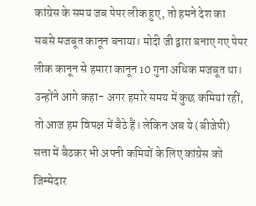कांग्रेस के समय जब पेपर लीक हुए, तो हमने देश का सबसे मजबूत कानून बनाया। मोदी जी द्वारा बनाए गए पेपर लीक कानून से हमारा कानून 10 गुना अधिक मजबूत था। उन्होंने आगे कहा- अगर हमारे समय में कुछ कमियां रहीं, तो आज हम विपक्ष में बैठे हैं। लेकिन अब ये (बीजेपी) सत्ता में बैठकर भी अपनी कमियों के लिए कांग्रेस को जिम्मेदार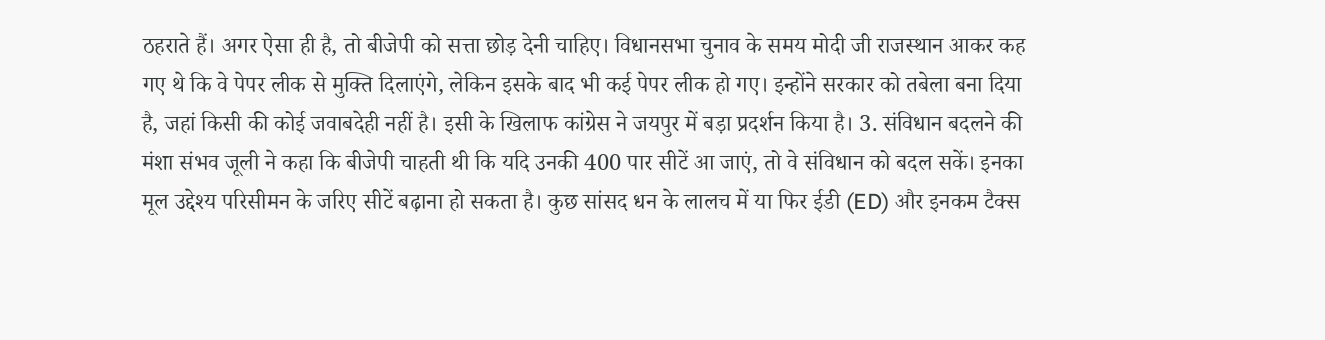ठहराते हैं। अगर ऐसा ही है, तो बीजेपी को सत्ता छोड़ देनी चाहिए। विधानसभा चुनाव के समय मोदी जी राजस्थान आकर कह गए थे कि वे पेपर लीक से मुक्ति दिलाएंगे, लेकिन इसके बाद भी कई पेपर लीक हो गए। इन्होंने सरकार को तबेला बना दिया है, जहां किसी की कोई जवाबदेही नहीं है। इसी के खिलाफ कांग्रेस ने जयपुर में बड़ा प्रदर्शन किया है। 3. संविधान बदलने की मंशा संभव जूली ने कहा कि बीजेपी चाहती थी कि यदि उनकी 400 पार सीटें आ जाएं, तो वे संविधान को बदल सकें। इनका मूल उद्देश्य परिसीमन के जरिए सीटें बढ़ाना हो सकता है। कुछ सांसद धन के लालच में या फिर ईडी (ED) और इनकम टैक्स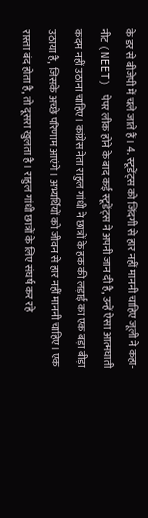के डर से बीजेपी में चले जाते हैं। 4. स्टूडेंट्स को जिंदगी से हार नहीं माननी चाहिए जूली ने कहा- नीट (NEET) पेपर लीक होने के बाद कई स्टूडेंट्स ने अपनी जान दी है, उन्हें ऐसा आत्मघाती कदम नहीं उठाना चाहिए। कांग्रेस नेता राहुल गांधी ने छात्रों के हक की लड़ाई का एक बड़ा बीड़ा उठाया है, जिसके अच्छे परिणाम आएंगे। अभ्यर्थियों को जीवन से हार नहीं माननी चाहिए। एक रास्ता बंद होता है, तो दूसरा खुलता है। राहुल गांधी छात्रों के लिए संघर्ष कर रहे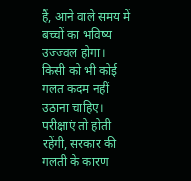हैं, आने वाले समय में बच्चों का भविष्य उज्ज्वल होगा। किसी को भी कोई गलत कदम नहीं उठाना चाहिए। परीक्षाएं तो होती रहेंगी, सरकार की गलती के कारण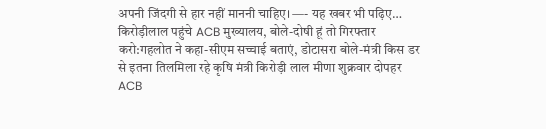अपनी जिंदगी से हार नहीं माननी चाहिए। —- यह खबर भी पढ़िए… किरोड़ीलाल पहुंचे ACB मुख्यालय, बोले-दोषी हूं तो गिरफ्तार करो:गहलोत ने कहा-सीएम सच्चाई बताएं, डोटासरा बोले-मंत्री किस डर से इतना तिलमिला रहे कृषि मंत्री किरोड़ी लाल मीणा शुक्रवार दोपहर ACB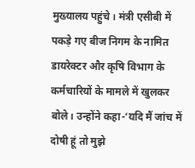मुख्यालय पहुंचे। मंत्री एसीबी में पकड़े गए बीज निगम के नामित डायरेक्टर और कृषि विभाग के कर्मचारियों के मामले में खुलकर बोले। उन्होंने कहा-‘यदि मैं जांच में दोषी हूं तो मुझे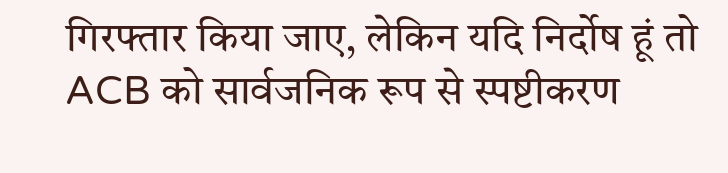गिरफ्तार किया जाए, लेकिन यदि निर्दोष हूं तो ACB को सार्वजनिक रूप से स्पष्टीकरण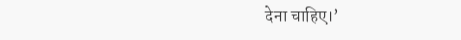देना चाहिए।’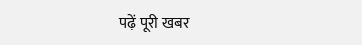पढ़ें पूरी खबर